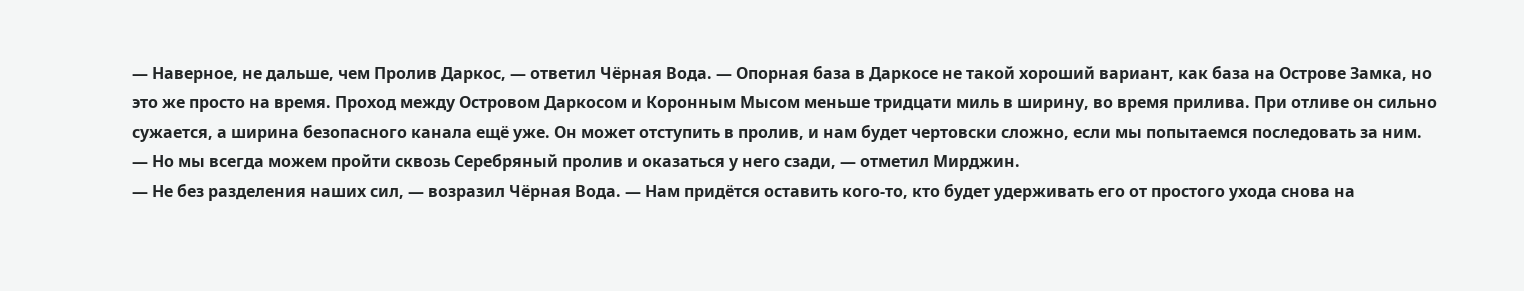— Наверное, не дальше, чем Пролив Даркос, — ответил Чёрная Вода. — Опорная база в Даркосе не такой хороший вариант, как база на Острове Замка, но это же просто на время. Проход между Островом Даркосом и Коронным Мысом меньше тридцати миль в ширину, во время прилива. При отливе он сильно сужается, а ширина безопасного канала ещё уже. Он может отступить в пролив, и нам будет чертовски сложно, если мы попытаемся последовать за ним.
— Но мы всегда можем пройти сквозь Серебряный пролив и оказаться у него сзади, — отметил Мирджин.
— Не без разделения наших сил, — возразил Чёрная Вода. — Нам придётся оставить кого-то, кто будет удерживать его от простого ухода снова на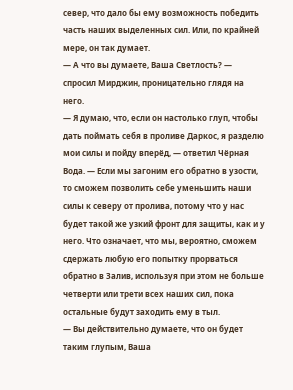север, что дало бы ему возможность победить часть наших выделенных сил. Или, по крайней мере, он так думает.
— А что вы думаете, Ваша Светлость? — спросил Мирджин, проницательно глядя на него.
— Я думаю, что, если он настолько глуп, чтобы дать поймать себя в проливе Даркос, я разделю мои силы и пойду вперёд, — ответил Чёрная Вода. — Если мы загоним его обратно в узости, то сможем позволить себе уменьшить наши силы к северу от пролива, потому что у нас будет такой же узкий фронт для защиты, как и у него. Что означает, что мы, вероятно, сможем сдержать любую его попытку прорваться обратно в Залив, используя при этом не больше четверти или трети всех наших сил, пока остальные будут заходить ему в тыл.
— Вы действительно думаете, что он будет таким глупым, Ваша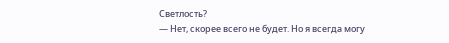Светлость?
— Нет, скорее всего не будет. Но я всегда могу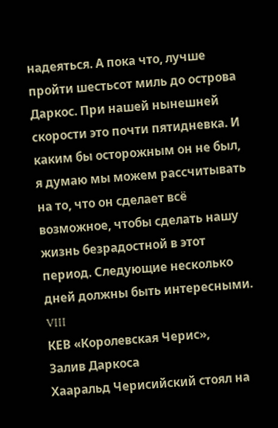надеяться. А пока что, лучше пройти шестьсот миль до острова Даркос. При нашей нынешней скорости это почти пятидневка. И каким бы осторожным он не был, я думаю мы можем рассчитывать на то, что он сделает всё возможное, чтобы сделать нашу жизнь безрадостной в этот период. Следующие несколько дней должны быть интересными.
VIII
КЕВ «Королевская Черис»,
Залив Даркоса
Хааральд Черисийский стоял на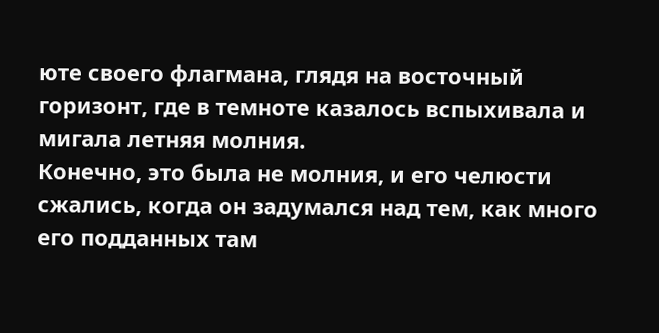юте своего флагмана, глядя на восточный горизонт, где в темноте казалось вспыхивала и мигала летняя молния.
Конечно, это была не молния, и его челюсти сжались, когда он задумался над тем, как много его подданных там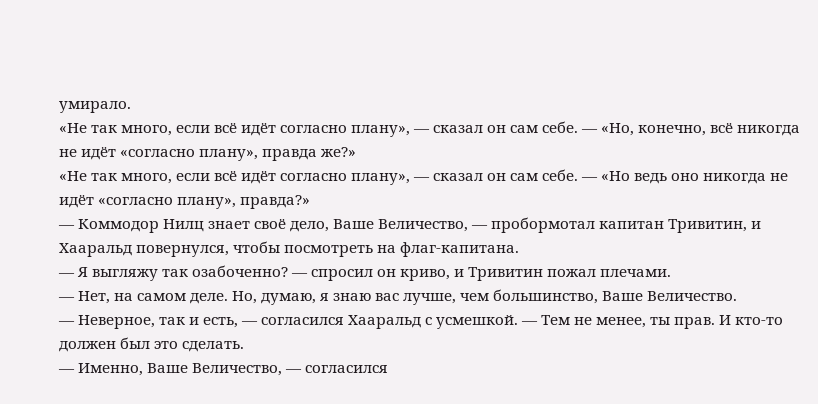умирало.
«Не так много, если всё идёт согласно плану», — сказал он сам себе. — «Но, конечно, всё никогда не идёт «согласно плану», правда же?»
«Не так много, если всё идёт согласно плану», — сказал он сам себе. — «Но ведь оно никогда не идёт «согласно плану», правда?»
— Коммодор Нилц знает своё дело, Ваше Величество, — пробормотал капитан Тривитин, и Хааральд повернулся, чтобы посмотреть на флаг-капитана.
— Я выгляжу так озабоченно? — спросил он криво, и Тривитин пожал плечами.
— Нет, на самом деле. Но, думаю, я знаю вас лучше, чем большинство, Ваше Величество.
— Неверное, так и есть, — согласился Хааральд с усмешкой. — Тем не менее, ты прав. И кто-то должен был это сделать.
— Именно, Ваше Величество, — согласился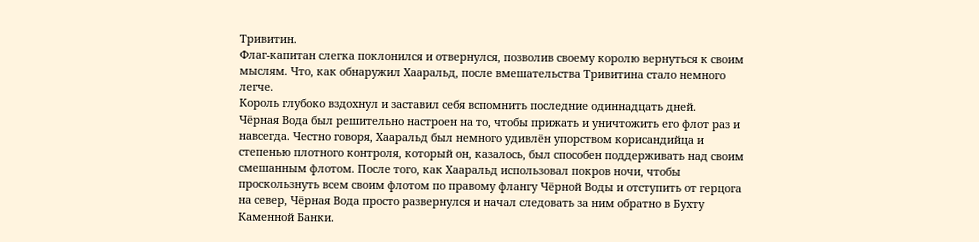Тривитин.
Флаг-капитан слегка поклонился и отвернулся, позволив своему королю вернуться к своим мыслям. Что, как обнаружил Хааральд, после вмешательства Тривитина стало немного легче.
Король глубоко вздохнул и заставил себя вспомнить последние одиннадцать дней.
Чёрная Вода был решительно настроен на то, чтобы прижать и уничтожить его флот раз и навсегда. Честно говоря, Хааральд был немного удивлён упорством корисандийца и степенью плотного контроля, который он, казалось, был способен поддерживать над своим смешанным флотом. После того, как Хааральд использовал покров ночи, чтобы проскользнуть всем своим флотом по правому флангу Чёрной Воды и отступить от герцога на север, Чёрная Вода просто развернулся и начал следовать за ним обратно в Бухту Каменной Банки.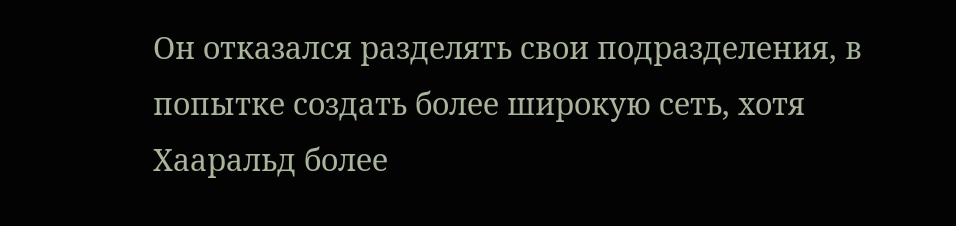Он отказался разделять свои подразделения, в попытке создать более широкую сеть, хотя Хааральд более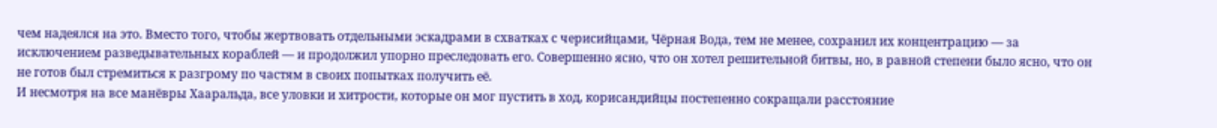чем надеялся на это. Вместо того, чтобы жертвовать отдельными эскадрами в схватках с черисийцами, Чёрная Вода, тем не менее, сохранил их концентрацию — за исключением разведывательных кораблей — и продолжил упорно преследовать его. Совершенно ясно, что он хотел решительной битвы, но, в равной степени было ясно, что он не готов был стремиться к разгрому по частям в своих попытках получить её.
И несмотря на все манёвры Хааральда, все уловки и хитрости, которые он мог пустить в ход, корисандийцы постепенно сокращали расстояние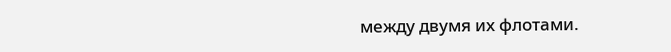между двумя их флотами.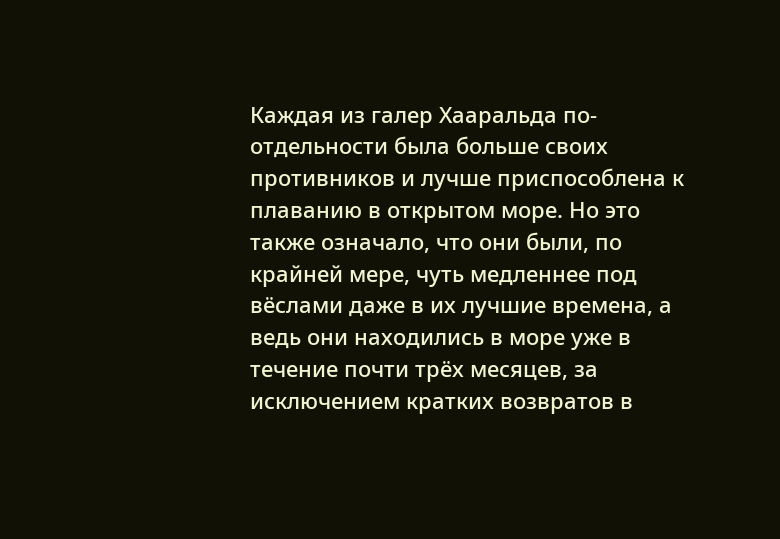Каждая из галер Хааральда по-отдельности была больше своих противников и лучше приспособлена к плаванию в открытом море. Но это также означало, что они были, по крайней мере, чуть медленнее под вёслами даже в их лучшие времена, а ведь они находились в море уже в течение почти трёх месяцев, за исключением кратких возвратов в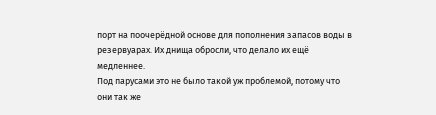порт на поочерёдной основе для пополнения запасов воды в резервуарах. Их днища обросли, что делало их ещё медленнее.
Под парусами это не было такой уж проблемой, потому что они так же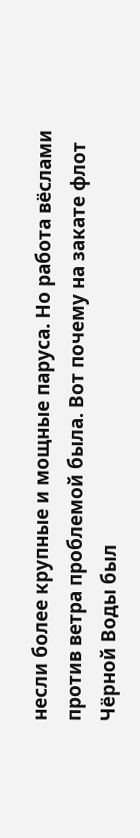несли более крупные и мощные паруса. Но работа вёслами против ветра проблемой была. Вот почему на закате флот Чёрной Воды был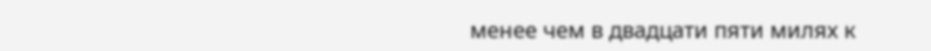менее чем в двадцати пяти милях к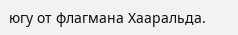югу от флагмана Хааральда.